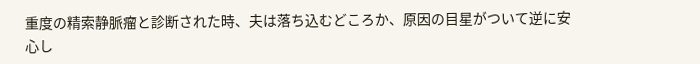重度の精索静脈瘤と診断された時、夫は落ち込むどころか、原因の目星がついて逆に安心し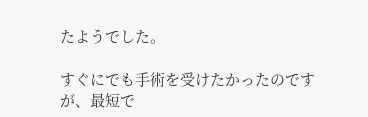たようでした。

すぐにでも手術を受けたかったのですが、最短で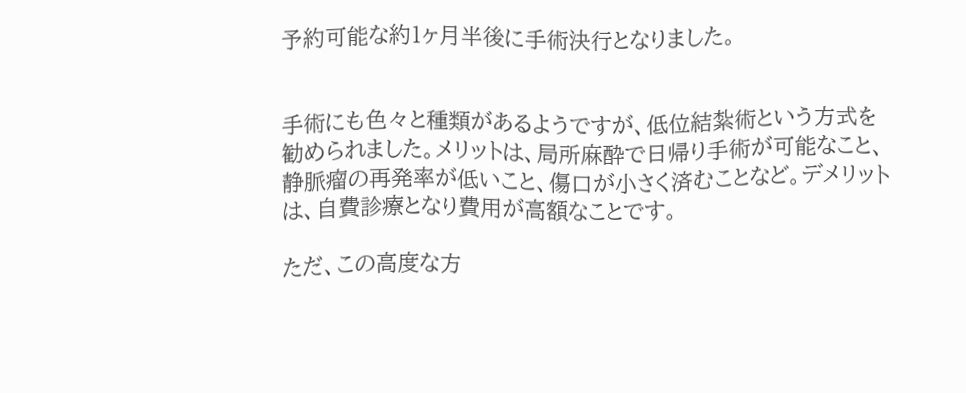予約可能な約1ヶ月半後に手術決行となりました。


手術にも色々と種類があるようですが、低位結紮術という方式を勧められました。メリットは、局所麻酔で日帰り手術が可能なこと、静脈瘤の再発率が低いこと、傷口が小さく済むことなど。デメリットは、自費診療となり費用が高額なことです。

ただ、この高度な方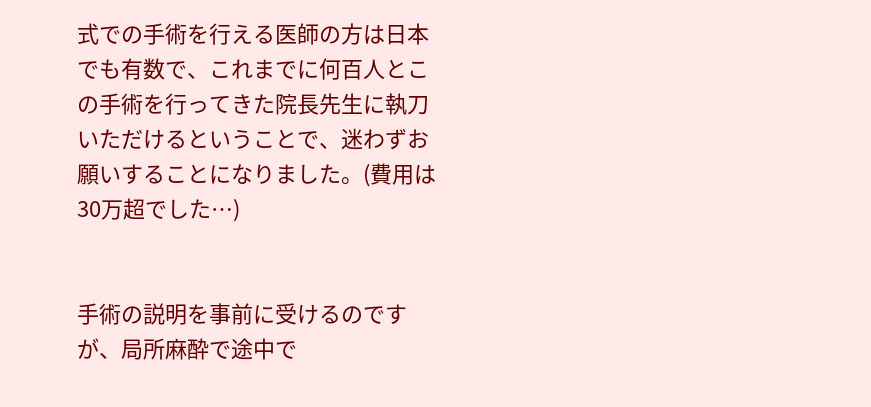式での手術を行える医師の方は日本でも有数で、これまでに何百人とこの手術を行ってきた院長先生に執刀いただけるということで、迷わずお願いすることになりました。(費用は30万超でした…)


手術の説明を事前に受けるのですが、局所麻酔で途中で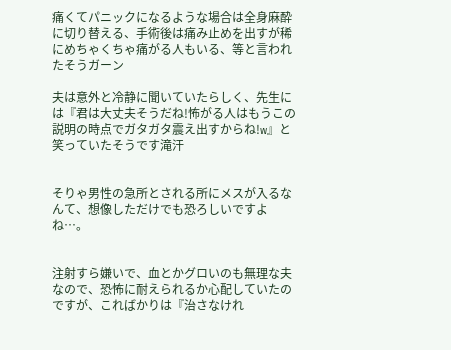痛くてパニックになるような場合は全身麻酔に切り替える、手術後は痛み止めを出すが稀にめちゃくちゃ痛がる人もいる、等と言われたそうガーン

夫は意外と冷静に聞いていたらしく、先生には『君は大丈夫そうだね!怖がる人はもうこの説明の時点でガタガタ震え出すからね!w』と笑っていたそうです滝汗


そりゃ男性の急所とされる所にメスが入るなんて、想像しただけでも恐ろしいですよね…。


注射すら嫌いで、血とかグロいのも無理な夫なので、恐怖に耐えられるか心配していたのですが、こればかりは『治さなけれ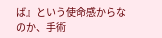ば』という使命感からなのか、手術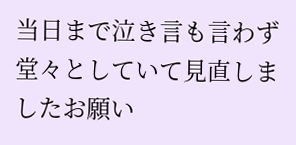当日まで泣き言も言わず堂々としていて見直しましたお願い